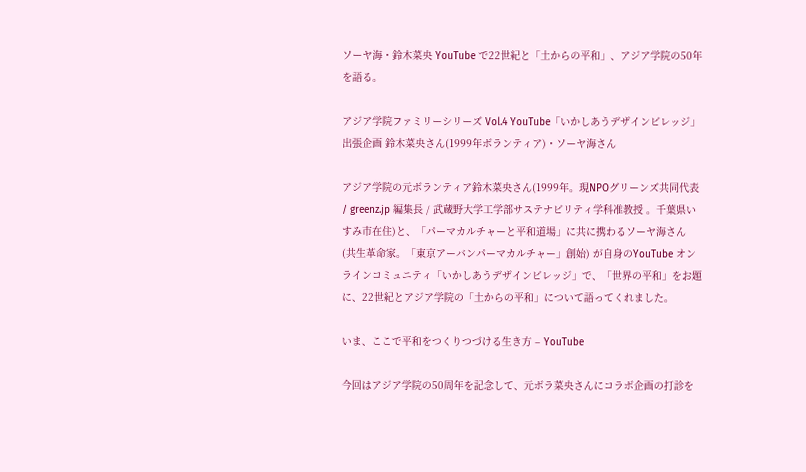ソーヤ海・鈴木菜央 YouTube で22世紀と「土からの平和」、アジア学院の50年を語る。

アジア学院ファミリーシリーズ Vol.4 YouTube「いかしあうデザインビレッジ」出張企画 鈴木菜央さん(1999年ボランティア)・ソーヤ海さん

アジア学院の元ボランティア鈴木菜央さん(1999年。現NPOグリーンズ共同代表 / greenz.jp 編集長 / 武蔵野大学工学部サステナビリティ学科准教授 。千葉県いすみ市在住)と、「パーマカルチャーと平和道場」に共に携わるソーヤ海さん (共生革命家。「東京アーバンパーマカルチャー」創始) が自身のYouTube オンラインコミュニティ「いかしあうデザインビレッジ」で、「世界の平和」をお題に、22世紀とアジア学院の「土からの平和」について語ってくれました。

いま、ここで平和をつくりつづける生き方 – YouTube

今回はアジア学院の50周年を記念して、元ボラ菜央さんにコラボ企画の打診を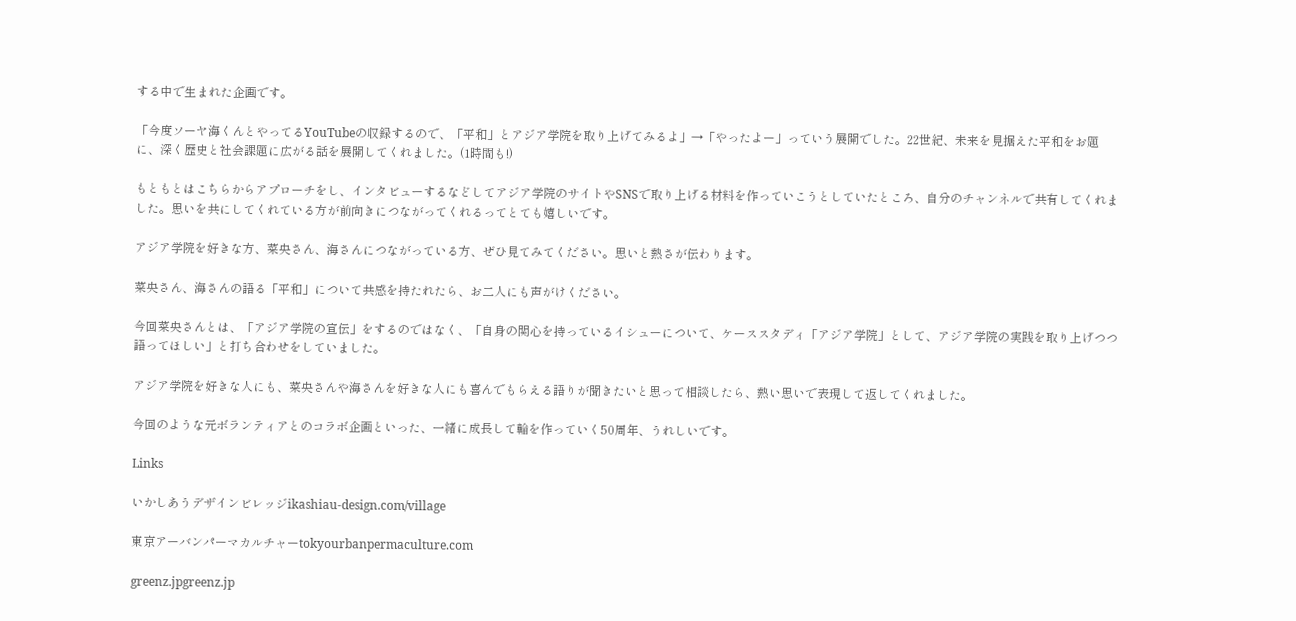する中で生まれた企画です。

「今度ソーヤ海くんとやってるYouTubeの収録するので、「平和」とアジア学院を取り上げてみるよ」→「やったよー」っていう展開でした。22世紀、未来を見据えた平和をお題に、深く歴史と社会課題に広がる話を展開してくれました。(1時間も!)

もともとはこちらからアプローチをし、インタビューするなどしてアジア学院のサイトやSNSで取り上げる材料を作っていこうとしていたところ、自分のチャンネルで共有してくれました。思いを共にしてくれている方が前向きにつながってくれるってとても嬉しいです。

アジア学院を好きな方、菜央さん、海さんにつながっている方、ぜひ見てみてください。思いと熱さが伝わります。

菜央さん、海さんの語る「平和」について共感を持たれたら、お二人にも声がけください。

今回菜央さんとは、「アジア学院の宣伝」をするのではなく、「自身の関心を持っているイシューについて、ケーススタディ「アジア学院」として、アジア学院の実践を取り上げつつ語ってほしい」と打ち合わせをしていました。

アジア学院を好きな人にも、菜央さんや海さんを好きな人にも喜んでもらえる語りが聞きたいと思って相談したら、熱い思いで表現して返してくれました。

今回のような元ボランティアとのコラボ企画といった、一緒に成長して輪を作っていく50周年、うれしいです。

Links

いかしあうデザインビレッジikashiau-design.com/village

東京アーバンパーマカルチャーtokyourbanpermaculture.com

greenz.jpgreenz.jp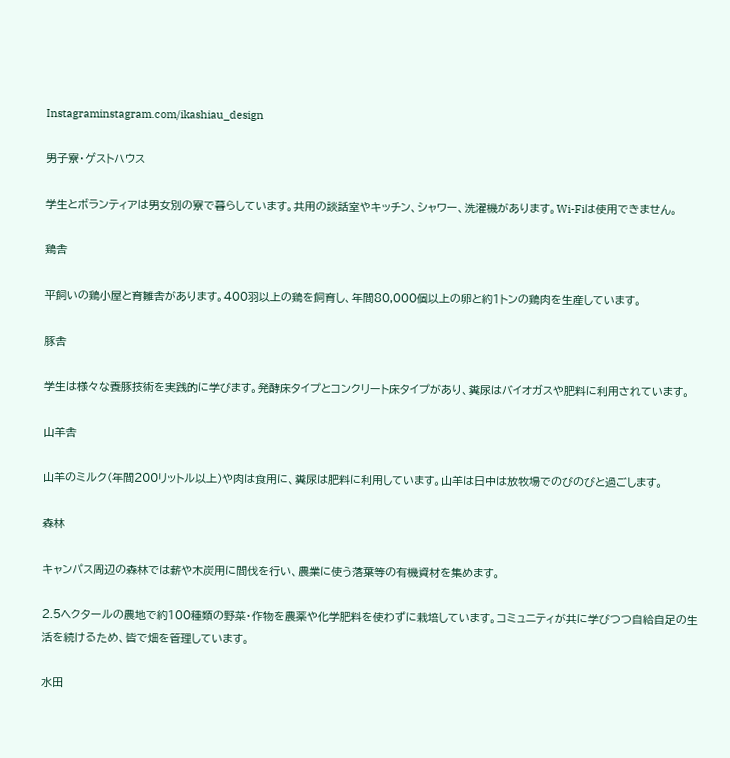Instagraminstagram.com/ikashiau_design

男子寮・ゲストハウス

学生とボランティアは男女別の寮で暮らしています。共用の談話室やキッチン、シャワー、洗濯機があります。Wi-Fiは使用できません。

鶏舎

平飼いの鶏小屋と育雛舎があります。400羽以上の鶏を飼育し、年間80,000個以上の卵と約1トンの鶏肉を生産しています。

豚舎

学生は様々な養豚技術を実践的に学びます。発酵床タイプとコンクリート床タイプがあり、糞尿はバイオガスや肥料に利用されています。

山羊舎

山羊のミルク(年間200リットル以上)や肉は食用に、糞尿は肥料に利用しています。山羊は日中は放牧場でのびのびと過ごします。

森林

キャンパス周辺の森林では薪や木炭用に間伐を行い、農業に使う落葉等の有機資材を集めます。

2.5ヘクタールの農地で約100種類の野菜・作物を農薬や化学肥料を使わずに栽培しています。コミュニティが共に学びつつ自給自足の生活を続けるため、皆で畑を管理しています。

水田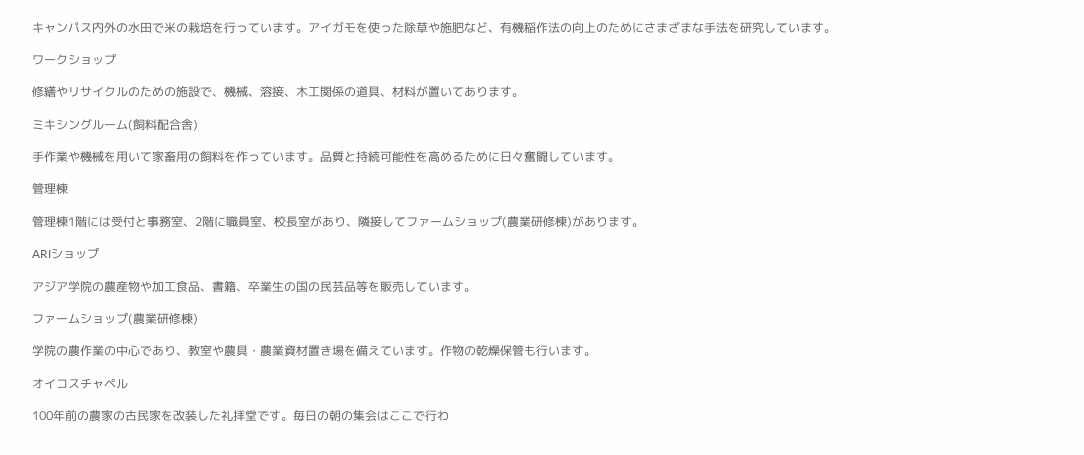キャンパス内外の水田で米の栽培を行っています。アイガモを使った除草や施肥など、有機稲作法の向上のためにさまざまな手法を研究しています。

ワークショップ

修繕やリサイクルのための施設で、機械、溶接、木工関係の道具、材料が置いてあります。

ミキシングルーム(飼料配合舎)

手作業や機械を用いて家畜用の飼料を作っています。品質と持続可能性を高めるために日々奮闘しています。

管理棟

管理棟1階には受付と事務室、2階に職員室、校長室があり、隣接してファームショップ(農業研修棟)があります。

ARIショップ

アジア学院の農産物や加工食品、書籍、卒業生の国の民芸品等を販売しています。

ファームショップ(農業研修棟)

学院の農作業の中心であり、教室や農具・農業資材置き場を備えています。作物の乾燥保管も行います。

オイコスチャペル

100年前の農家の古民家を改装した礼拝堂です。毎日の朝の集会はここで行わ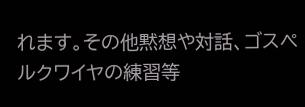れます。その他黙想や対話、ゴスペルクワイヤの練習等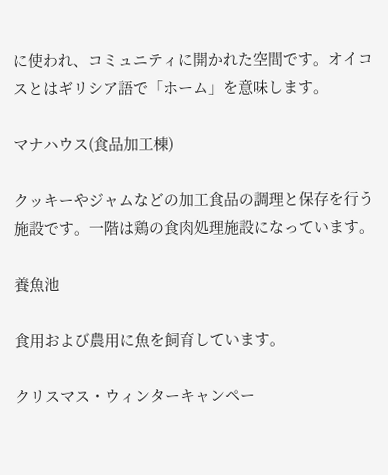に使われ、コミュニティに開かれた空間です。オイコスとはギリシア語で「ホーム」を意味します。

マナハウス(食品加工棟)

クッキーやジャムなどの加工食品の調理と保存を行う施設です。一階は鶏の食肉処理施設になっています。

養魚池

食用および農用に魚を飼育しています。

クリスマス・ウィンターキャンペー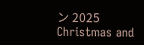ン 2025
Christmas and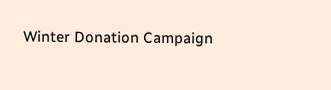Winter Donation Campaign